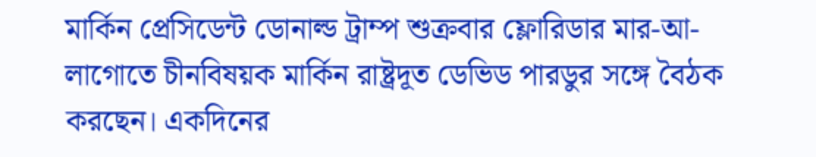মার্কিন প্রেসিডেন্ট ডোনাল্ড ট্রাম্প শুক্রবার ফ্লোরিডার মার-আ-লাগোতে চীনবিষয়ক মার্কিন রাষ্ট্রদূত ডেভিড পারডুর সঙ্গে বৈঠক করছেন। একদিনের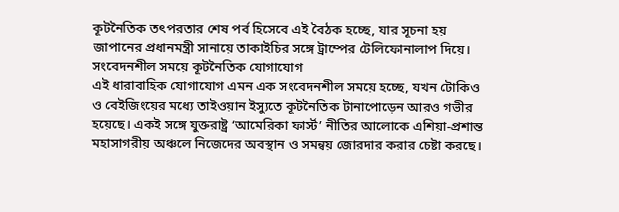কূটনৈতিক তৎপরতার শেষ পর্ব হিসেবে এই বৈঠক হচ্ছে, যার সূচনা হয় জাপানের প্রধানমন্ত্রী সানায়ে তাকাইচির সঙ্গে ট্রাম্পের টেলিফোনালাপ দিয়ে।
সংবেদনশীল সময়ে কূটনৈতিক যোগাযোগ
এই ধারাবাহিক যোগাযোগ এমন এক সংবেদনশীল সময়ে হচ্ছে, যখন টোকিও ও বেইজিংয়ের মধ্যে তাইওয়ান ইস্যুতে কূটনৈতিক টানাপোড়েন আরও গভীর হয়েছে। একই সঙ্গে যুক্তরাষ্ট্র ‘আমেরিকা ফার্স্ট’ নীতির আলোকে এশিয়া-প্রশান্ত মহাসাগরীয় অঞ্চলে নিজেদের অবস্থান ও সমন্বয় জোরদার করার চেষ্টা করছে।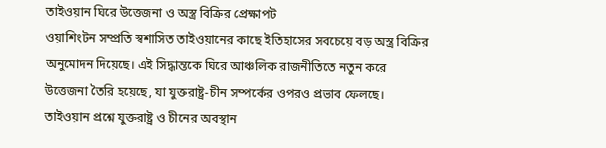তাইওয়ান ঘিরে উত্তেজনা ও অস্ত্র বিক্রির প্রেক্ষাপট
ওয়াশিংটন সম্প্রতি স্বশাসিত তাইওয়ানের কাছে ইতিহাসের সবচেয়ে বড় অস্ত্র বিক্রির অনুমোদন দিয়েছে। এই সিদ্ধান্তকে ঘিরে আঞ্চলিক রাজনীতিতে নতুন করে উত্তেজনা তৈরি হয়েছে, যা যুক্তরাষ্ট্র-চীন সম্পর্কের ওপরও প্রভাব ফেলছে।
তাইওয়ান প্রশ্নে যুক্তরাষ্ট্র ও চীনের অবস্থান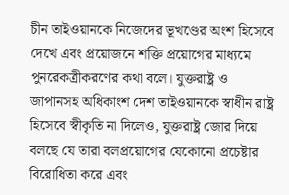চীন তাইওয়ানকে নিজেদের ভূখণ্ডের অংশ হিসেবে দেখে এবং প্রয়োজনে শক্তি প্রয়োগের মাধ্যমে পুনরেকত্রীকরণের কথা বলে। যুক্তরাষ্ট্র ও জাপানসহ অধিকাংশ দেশ তাইওয়ানকে স্বাধীন রাষ্ট্র হিসেবে স্বীকৃতি না দিলেও, যুক্তরাষ্ট্র জোর দিয়ে বলছে যে তারা বলপ্রয়োগের যেকোনো প্রচেষ্টার বিরোধিতা করে এবং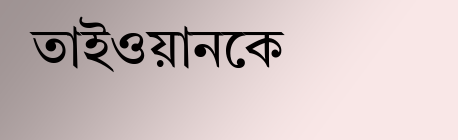তাইওয়ানকে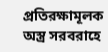প্রতিরক্ষামূলক অস্ত্র সরবরাহে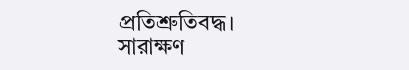প্রতিশ্রুতিবদ্ধ।
সারাক্ষণ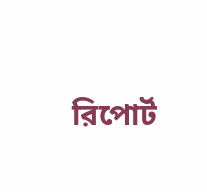রিপোর্ট